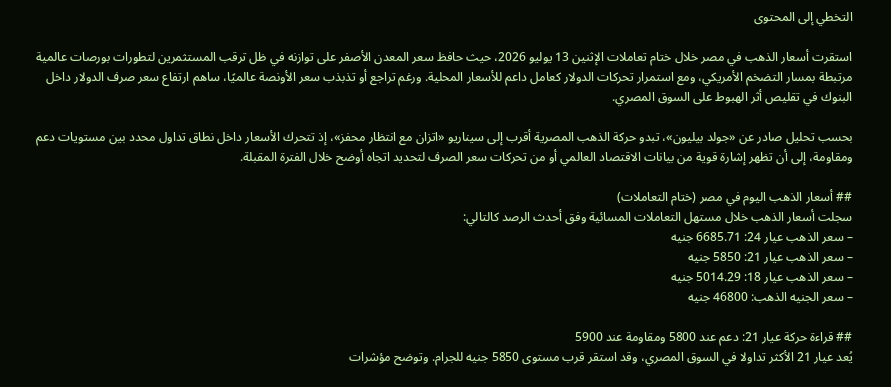التخطي إلى المحتوى

استقرت أسعار الذهب في مصر خلال ختام تعاملات الإثنين 13 يوليو 2026، حيث حافظ سعر المعدن الأصفر على توازنه في ظل ترقب المستثمرين لتطورات بورصات عالمية مرتبطة بمسار التضخم الأمريكي، ومع استمرار تحركات الدولار كعامل داعم للأسعار المحلية. ورغم تراجع أو تذبذب سعر الأونصة عالميًا، ساهم ارتفاع سعر صرف الدولار داخل البنوك في تقليص أثر الهبوط على السوق المصري.

بحسب تحليل صادر عن «جولد بيليون»، تبدو حركة الذهب المصرية أقرب إلى سيناريو «اتزان مع انتظار محفز»، إذ تتحرك الأسعار داخل نطاق تداول محدد بين مستويات دعم ومقاومة، إلى أن تظهر إشارة قوية من بيانات الاقتصاد العالمي أو من تحركات سعر الصرف لتحديد اتجاه أوضح خلال الفترة المقبلة.

## أسعار الذهب اليوم في مصر (ختام التعاملات)
سجلت أسعار الذهب خلال مستهل التعاملات المسائية وفق أحدث الرصد كالتالي:
– سعر الذهب عيار 24: 6685.71 جنيه
– سعر الذهب عيار 21: 5850 جنيه
– سعر الذهب عيار 18: 5014.29 جنيه
– سعر الجنيه الذهب: 46800 جنيه

## قراءة حركة عيار 21: دعم عند 5800 ومقاومة عند 5900
يُعد عيار 21 الأكثر تداولا في السوق المصري، وقد استقر قرب مستوى 5850 جنيه للجرام. وتوضح مؤشرات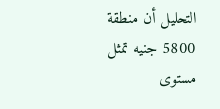التحليل أن منطقة 5800 جنيه تمثل مستوى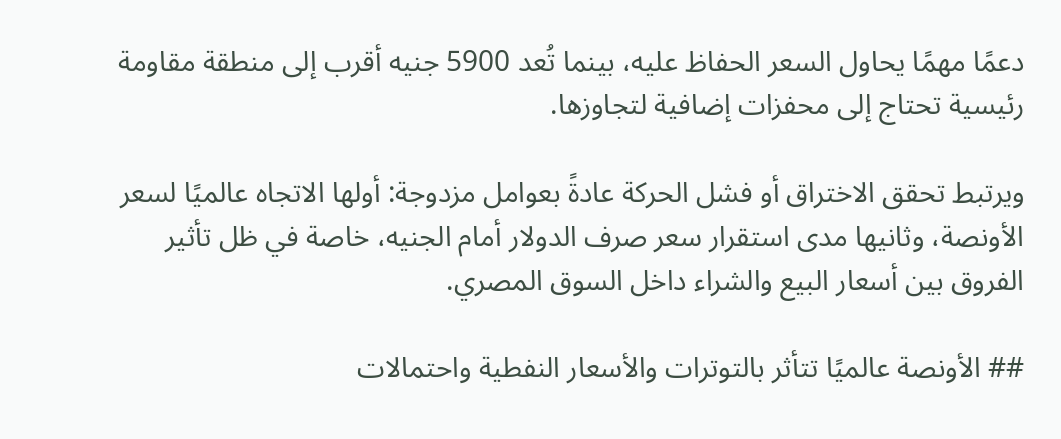دعمًا مهمًا يحاول السعر الحفاظ عليه، بينما تُعد 5900 جنيه أقرب إلى منطقة مقاومة رئيسية تحتاج إلى محفزات إضافية لتجاوزها.

ويرتبط تحقق الاختراق أو فشل الحركة عادةً بعوامل مزدوجة: أولها الاتجاه عالميًا لسعر الأونصة، وثانيها مدى استقرار سعر صرف الدولار أمام الجنيه، خاصة في ظل تأثير الفروق بين أسعار البيع والشراء داخل السوق المصري.

## الأونصة عالميًا تتأثر بالتوترات والأسعار النفطية واحتمالات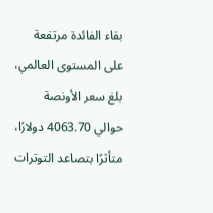بقاء الفائدة مرتفعة
على المستوى العالمي، بلغ سعر الأونصة حوالي 4063.70 دولارًا، متأثرًا بتصاعد التوترات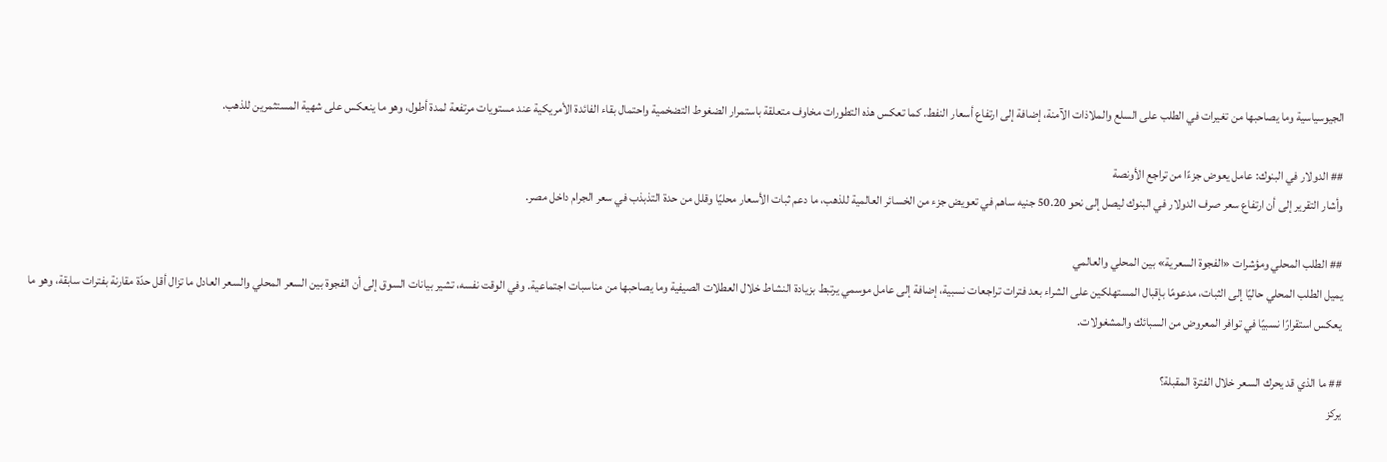الجيوسياسية وما يصاحبها من تغيرات في الطلب على السلع والملاذات الآمنة، إضافة إلى ارتفاع أسعار النفط. كما تعكس هذه التطورات مخاوف متعلقة باستمرار الضغوط التضخمية واحتمال بقاء الفائدة الأمريكية عند مستويات مرتفعة لمدة أطول، وهو ما ينعكس على شهية المستثمرين للذهب.

## الدولار في البنوك: عامل يعوض جزءًا من تراجع الأونصة
وأشار التقرير إلى أن ارتفاع سعر صرف الدولار في البنوك ليصل إلى نحو 50.20 جنيه ساهم في تعويض جزء من الخسائر العالمية للذهب، ما دعم ثبات الأسعار محليًا وقلل من حدة التذبذب في سعر الجرام داخل مصر.

## الطلب المحلي ومؤشرات «الفجوة السعرية» بين المحلي والعالمي
يميل الطلب المحلي حاليًا إلى الثبات، مدعومًا بإقبال المستهلكين على الشراء بعد فترات تراجعات نسبية، إضافة إلى عامل موسمي يرتبط بزيادة النشاط خلال العطلات الصيفية وما يصاحبها من مناسبات اجتماعية. وفي الوقت نفسه، تشير بيانات السوق إلى أن الفجوة بين السعر المحلي والسعر العادل ما تزال أقل حدّة مقارنة بفترات سابقة، وهو ما يعكس استقرارًا نسبيًا في توافر المعروض من السبائك والمشغولات.

## ما الذي قد يحرك السعر خلال الفترة المقبلة؟
يركز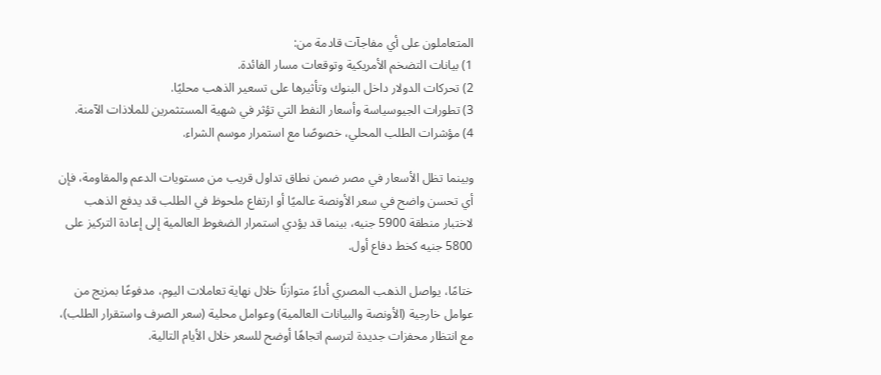المتعاملون على أي مفاجآت قادمة من:
1) بيانات التضخم الأمريكية وتوقعات مسار الفائدة.
2) تحركات الدولار داخل البنوك وتأثيرها على تسعير الذهب محليًا.
3) تطورات الجيوسياسة وأسعار النفط التي تؤثر في شهية المستثمرين للملاذات الآمنة.
4) مؤشرات الطلب المحلي، خصوصًا مع استمرار موسم الشراء.

وبينما تظل الأسعار في مصر ضمن نطاق تداول قريب من مستويات الدعم والمقاومة، فإن أي تحسن واضح في سعر الأونصة عالميًا أو ارتفاع ملحوظ في الطلب قد يدفع الذهب لاختبار منطقة 5900 جنيه، بينما قد يؤدي استمرار الضغوط العالمية إلى إعادة التركيز على 5800 جنيه كخط دفاع أول.

ختامًا، يواصل الذهب المصري أداءً متوازنًا خلال نهاية تعاملات اليوم، مدفوعًا بمزيج من عوامل خارجية (الأونصة والبيانات العالمية) وعوامل محلية (سعر الصرف واستقرار الطلب)، مع انتظار محفزات جديدة لترسم اتجاهًا أوضح للسعر خلال الأيام التالية.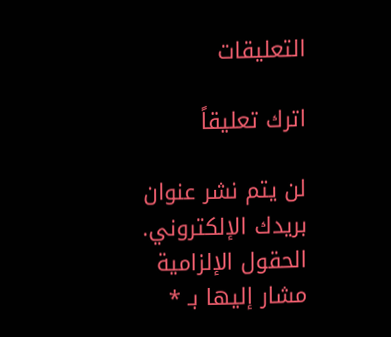التعليقات

اترك تعليقاً

لن يتم نشر عنوان بريدك الإلكتروني. الحقول الإلزامية مشار إليها بـ *